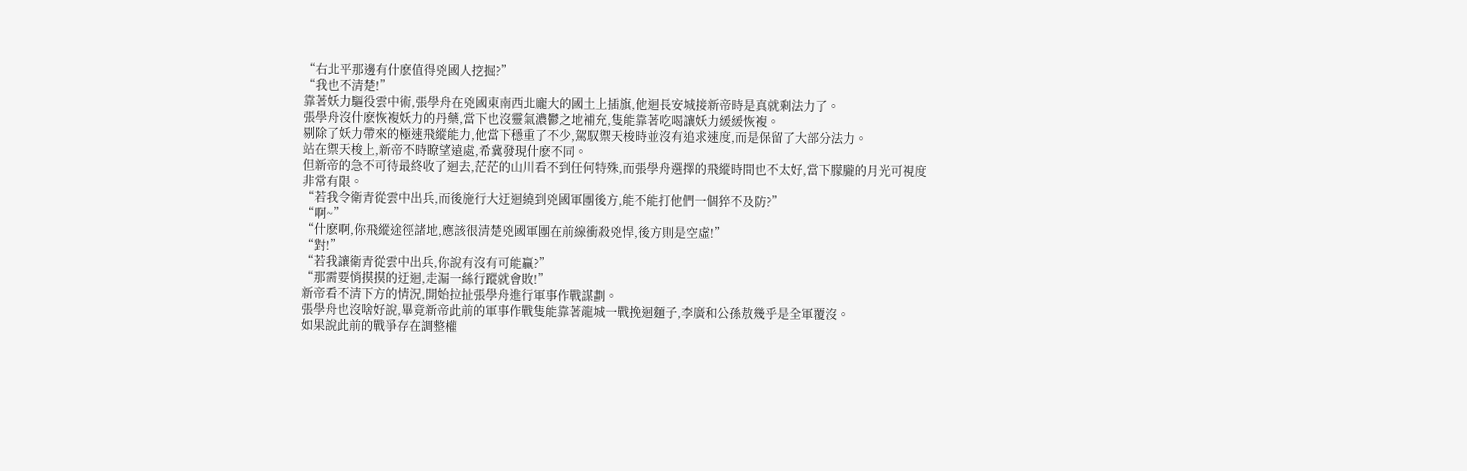“右北平那邊有什麽值得兇國人挖掘?”
“我也不清楚!”
靠著妖力驅役雲中術,張學舟在兇國東南西北龐大的國土上插旗,他迴長安城接新帝時是真就剩法力了。
張學舟沒什麽恢複妖力的丹藥,當下也沒靈氣濃鬱之地補充,隻能靠著吃喝讓妖力緩緩恢複。
剔除了妖力帶來的極速飛縱能力,他當下穩重了不少,駕馭禦天梭時並沒有追求速度,而是保留了大部分法力。
站在禦天梭上,新帝不時瞭望遠處,希冀發現什麽不同。
但新帝的急不可待最終收了迴去,茫茫的山川看不到任何特殊,而張學舟選擇的飛縱時間也不太好,當下朦朧的月光可視度非常有限。
“若我令衛青從雲中出兵,而後施行大迂迴繞到兇國軍團後方,能不能打他們一個猝不及防?”
“啊~”
“什麽啊,你飛縱途徑諸地,應該很清楚兇國軍團在前線衝殺兇悍,後方則是空虛!”
“對!”
“若我讓衛青從雲中出兵,你說有沒有可能贏?”
“那需要悄摸摸的迂迴,走漏一絲行蹤就會敗!”
新帝看不清下方的情況,開始拉扯張學舟進行軍事作戰謀劃。
張學舟也沒啥好說,畢竟新帝此前的軍事作戰隻能靠著龍城一戰挽迴麵子,李廣和公孫敖幾乎是全軍覆沒。
如果說此前的戰爭存在調整權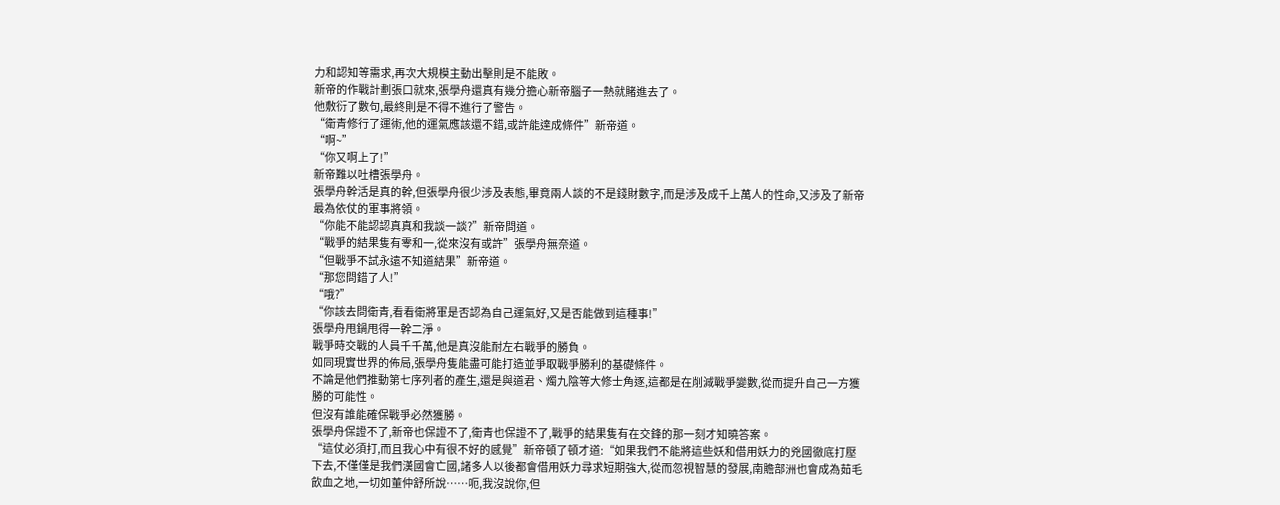力和認知等需求,再次大規模主動出擊則是不能敗。
新帝的作戰計劃張口就來,張學舟還真有幾分擔心新帝腦子一熱就賭進去了。
他敷衍了數句,最終則是不得不進行了警告。
“衛青修行了運術,他的運氣應該還不錯,或許能達成條件”新帝道。
“啊~”
“你又啊上了!”
新帝難以吐槽張學舟。
張學舟幹活是真的幹,但張學舟很少涉及表態,畢竟兩人談的不是錢財數字,而是涉及成千上萬人的性命,又涉及了新帝最為依仗的軍事將領。
“你能不能認認真真和我談一談?”新帝問道。
“戰爭的結果隻有零和一,從來沒有或許”張學舟無奈道。
“但戰爭不試永遠不知道結果”新帝道。
“那您問錯了人!”
“哦?”
“你該去問衛青,看看衛將軍是否認為自己運氣好,又是否能做到這種事!”
張學舟甩鍋甩得一幹二淨。
戰爭時交戰的人員千千萬,他是真沒能耐左右戰爭的勝負。
如同現實世界的佈局,張學舟隻能盡可能打造並爭取戰爭勝利的基礎條件。
不論是他們推動第七序列者的產生,還是與道君、燭九陰等大修士角逐,這都是在削減戰爭變數,從而提升自己一方獲勝的可能性。
但沒有誰能確保戰爭必然獲勝。
張學舟保證不了,新帝也保證不了,衛青也保證不了,戰爭的結果隻有在交鋒的那一刻才知曉答案。
“這仗必須打,而且我心中有很不好的感覺”新帝頓了頓才道:“如果我們不能將這些妖和借用妖力的兇國徹底打壓下去,不僅僅是我們漢國會亡國,諸多人以後都會借用妖力尋求短期強大,從而忽視智慧的發展,南贍部洲也會成為茹毛飲血之地,一切如董仲舒所說……呃,我沒說你,但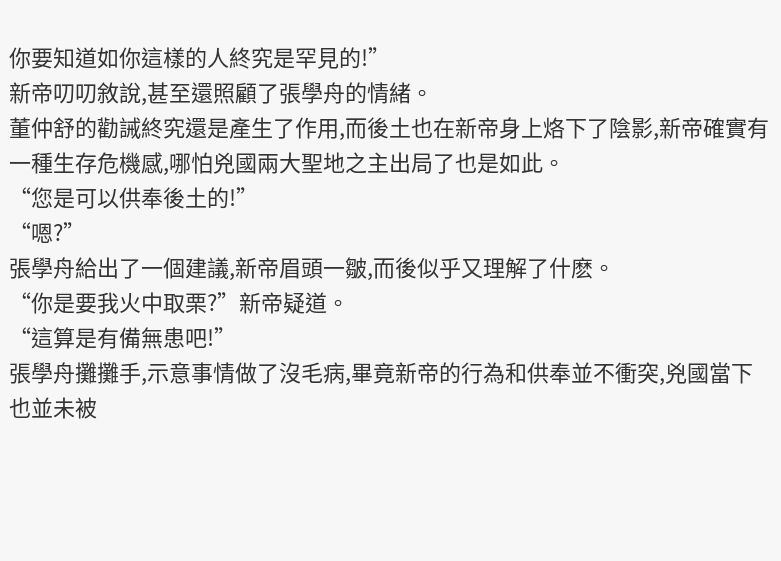你要知道如你這樣的人終究是罕見的!”
新帝叨叨敘說,甚至還照顧了張學舟的情緒。
董仲舒的勸誡終究還是產生了作用,而後土也在新帝身上烙下了陰影,新帝確實有一種生存危機感,哪怕兇國兩大聖地之主出局了也是如此。
“您是可以供奉後土的!”
“嗯?”
張學舟給出了一個建議,新帝眉頭一皺,而後似乎又理解了什麽。
“你是要我火中取栗?”新帝疑道。
“這算是有備無患吧!”
張學舟攤攤手,示意事情做了沒毛病,畢竟新帝的行為和供奉並不衝突,兇國當下也並未被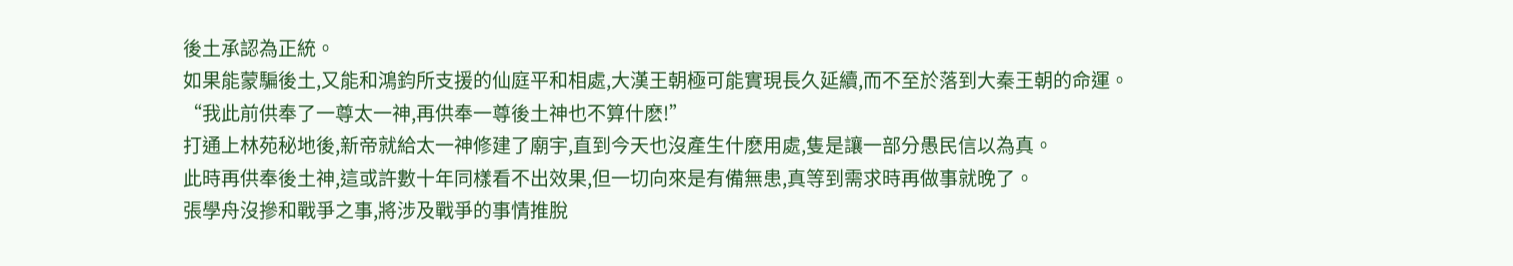後土承認為正統。
如果能蒙騙後土,又能和鴻鈞所支援的仙庭平和相處,大漢王朝極可能實現長久延續,而不至於落到大秦王朝的命運。
“我此前供奉了一尊太一神,再供奉一尊後土神也不算什麽!”
打通上林苑秘地後,新帝就給太一神修建了廟宇,直到今天也沒產生什麽用處,隻是讓一部分愚民信以為真。
此時再供奉後土神,這或許數十年同樣看不出效果,但一切向來是有備無患,真等到需求時再做事就晚了。
張學舟沒摻和戰爭之事,將涉及戰爭的事情推脫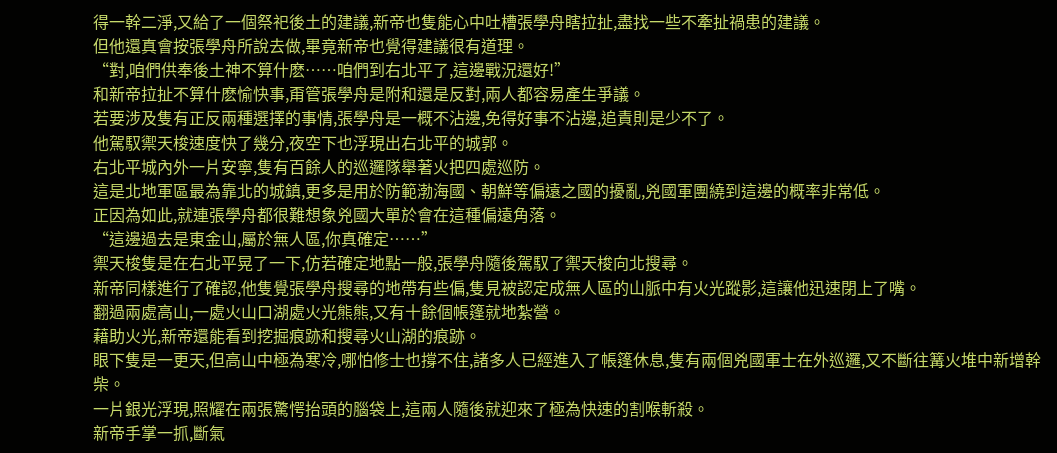得一幹二淨,又給了一個祭祀後土的建議,新帝也隻能心中吐槽張學舟瞎拉扯,盡找一些不牽扯禍患的建議。
但他還真會按張學舟所說去做,畢竟新帝也覺得建議很有道理。
“對,咱們供奉後土神不算什麽……咱們到右北平了,這邊戰況還好!”
和新帝拉扯不算什麽愉快事,甭管張學舟是附和還是反對,兩人都容易產生爭議。
若要涉及隻有正反兩種選擇的事情,張學舟是一概不沾邊,免得好事不沾邊,追責則是少不了。
他駕馭禦天梭速度快了幾分,夜空下也浮現出右北平的城郭。
右北平城內外一片安寧,隻有百餘人的巡邏隊舉著火把四處巡防。
這是北地軍區最為靠北的城鎮,更多是用於防範渤海國、朝鮮等偏遠之國的擾亂,兇國軍團繞到這邊的概率非常低。
正因為如此,就連張學舟都很難想象兇國大單於會在這種偏遠角落。
“這邊過去是東金山,屬於無人區,你真確定……”
禦天梭隻是在右北平晃了一下,仿若確定地點一般,張學舟隨後駕馭了禦天梭向北搜尋。
新帝同樣進行了確認,他隻覺張學舟搜尋的地帶有些偏,隻見被認定成無人區的山脈中有火光蹤影,這讓他迅速閉上了嘴。
翻過兩處高山,一處火山口湖處火光熊熊,又有十餘個帳篷就地紮營。
藉助火光,新帝還能看到挖掘痕跡和搜尋火山湖的痕跡。
眼下隻是一更天,但高山中極為寒冷,哪怕修士也撐不住,諸多人已經進入了帳篷休息,隻有兩個兇國軍士在外巡邏,又不斷往篝火堆中新增幹柴。
一片銀光浮現,照耀在兩張驚愕抬頭的腦袋上,這兩人隨後就迎來了極為快速的割喉斬殺。
新帝手掌一抓,斷氣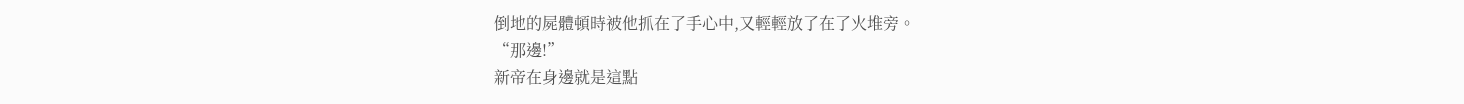倒地的屍體頓時被他抓在了手心中,又輕輕放了在了火堆旁。
“那邊!”
新帝在身邊就是這點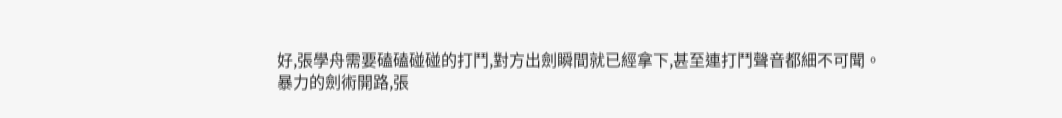好,張學舟需要磕磕碰碰的打鬥,對方出劍瞬間就已經拿下,甚至連打鬥聲音都細不可聞。
暴力的劍術開路,張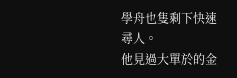學舟也隻剩下快速尋人。
他見過大單於的金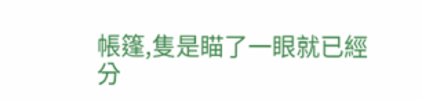帳篷,隻是瞄了一眼就已經分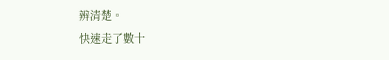辨清楚。
快速走了數十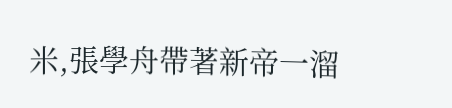米,張學舟帶著新帝一溜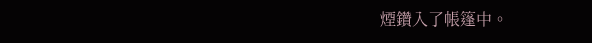煙鑽入了帳篷中。